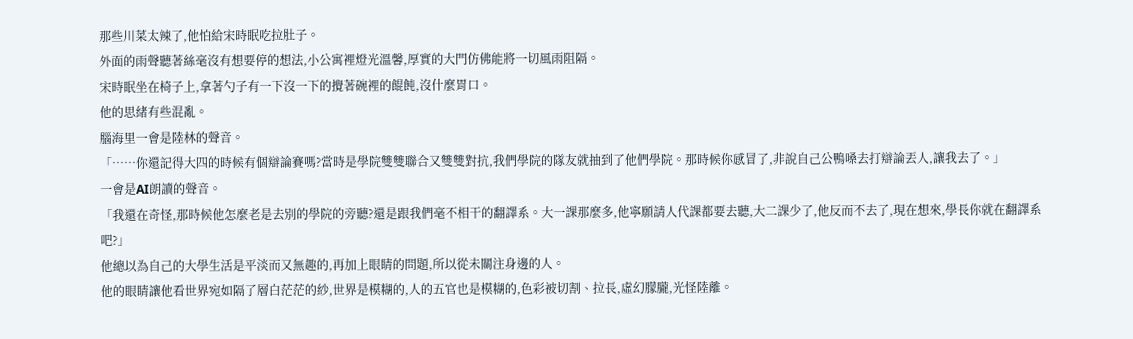那些川菜太辣了,他怕給宋時眠吃拉肚子。
外面的雨聲聽著絲毫沒有想要停的想法,小公寓裡燈光溫馨,厚實的大門仿佛能將一切風雨阻隔。
宋時眠坐在椅子上,拿著勺子有一下沒一下的攪著碗裡的餛飩,沒什麼胃口。
他的思緒有些混亂。
腦海里一會是陸林的聲音。
「……你還記得大四的時候有個辯論賽嗎?當時是學院雙雙聯合又雙雙對抗,我們學院的隊友就抽到了他們學院。那時候你感冒了,非說自己公鴨嗓去打辯論丟人,讓我去了。」
一會是AI朗讀的聲音。
「我還在奇怪,那時候他怎麼老是去別的學院的旁聽?還是跟我們毫不相干的翻譯系。大一課那麼多,他寧願請人代課都要去聽,大二課少了,他反而不去了,現在想來,學長你就在翻譯系吧?」
他總以為自己的大學生活是平淡而又無趣的,再加上眼睛的問題,所以從未關注身邊的人。
他的眼睛讓他看世界宛如隔了層白茫茫的紗,世界是模糊的,人的五官也是模糊的,色彩被切割、拉長,虛幻朦朧,光怪陸離。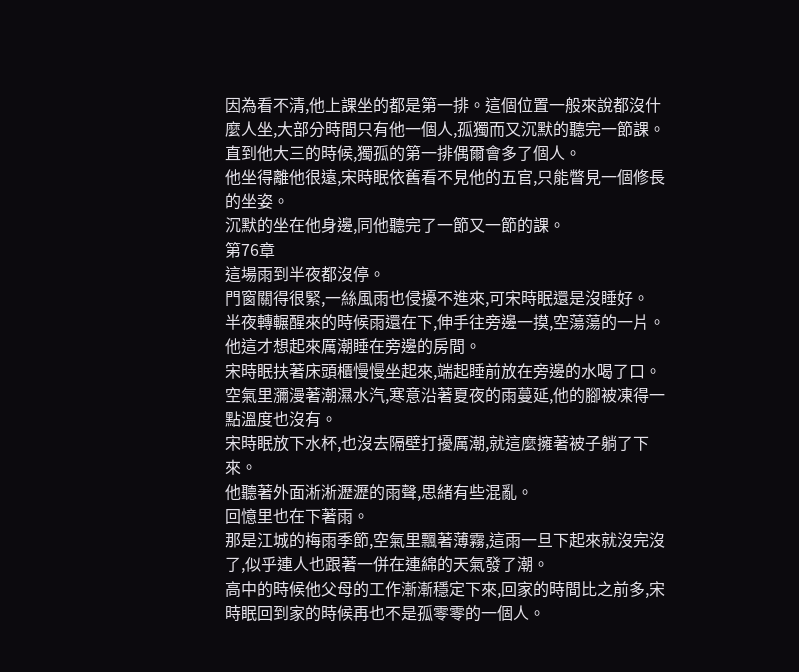因為看不清,他上課坐的都是第一排。這個位置一般來說都沒什麼人坐,大部分時間只有他一個人,孤獨而又沉默的聽完一節課。
直到他大三的時候,獨孤的第一排偶爾會多了個人。
他坐得離他很遠,宋時眠依舊看不見他的五官,只能瞥見一個修長的坐姿。
沉默的坐在他身邊,同他聽完了一節又一節的課。
第76章
這場雨到半夜都沒停。
門窗關得很緊,一絲風雨也侵擾不進來,可宋時眠還是沒睡好。
半夜轉輾醒來的時候雨還在下,伸手往旁邊一摸,空蕩蕩的一片。
他這才想起來厲潮睡在旁邊的房間。
宋時眠扶著床頭櫃慢慢坐起來,端起睡前放在旁邊的水喝了口。
空氣里瀰漫著潮濕水汽,寒意沿著夏夜的雨蔓延,他的腳被凍得一點溫度也沒有。
宋時眠放下水杯,也沒去隔壁打擾厲潮,就這麼擁著被子躺了下來。
他聽著外面淅淅瀝瀝的雨聲,思緒有些混亂。
回憶里也在下著雨。
那是江城的梅雨季節,空氣里飄著薄霧,這雨一旦下起來就沒完沒了,似乎連人也跟著一併在連綿的天氣發了潮。
高中的時候他父母的工作漸漸穩定下來,回家的時間比之前多,宋時眠回到家的時候再也不是孤零零的一個人。